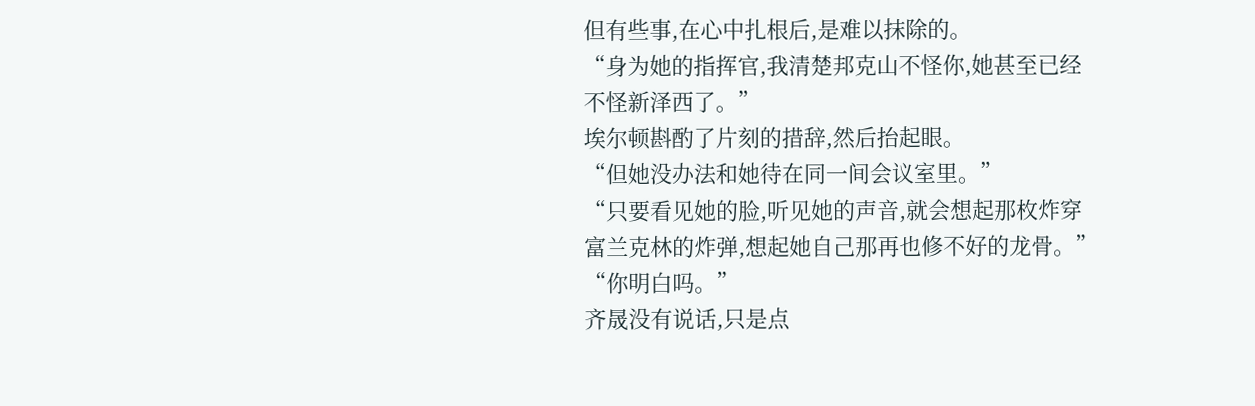但有些事,在心中扎根后,是难以抹除的。
“身为她的指挥官,我清楚邦克山不怪你,她甚至已经不怪新泽西了。”
埃尔顿斟酌了片刻的措辞,然后抬起眼。
“但她没办法和她待在同一间会议室里。”
“只要看见她的脸,听见她的声音,就会想起那枚炸穿富兰克林的炸弹,想起她自己那再也修不好的龙骨。”
“你明白吗。”
齐晟没有说话,只是点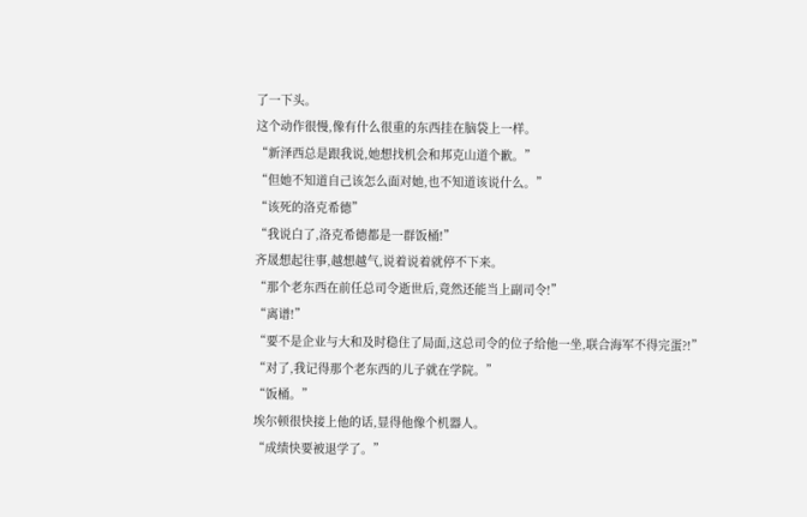了一下头。
这个动作很慢,像有什么很重的东西挂在脑袋上一样。
“新泽西总是跟我说,她想找机会和邦克山道个歉。”
“但她不知道自己该怎么面对她,也不知道该说什么。”
“该死的洛克希德”
“我说白了,洛克希德都是一群饭桶!”
齐晟想起往事,越想越气,说着说着就停不下来。
“那个老东西在前任总司令逝世后,竟然还能当上副司令!”
“离谱!”
“要不是企业与大和及时稳住了局面,这总司令的位子给他一坐,联合海军不得完蛋?!”
“对了,我记得那个老东西的儿子就在学院。”
“饭桶。”
埃尔顿很快接上他的话,显得他像个机器人。
“成绩快要被退学了。”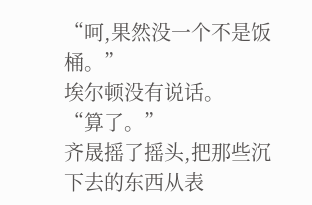“呵,果然没一个不是饭桶。”
埃尔顿没有说话。
“算了。”
齐晟摇了摇头,把那些沉下去的东西从表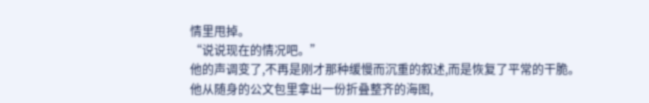情里甩掉。
“说说现在的情况吧。”
他的声调变了,不再是刚才那种缓慢而沉重的叙述,而是恢复了平常的干脆。
他从随身的公文包里拿出一份折叠整齐的海图,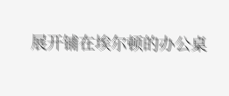展开铺在埃尔顿的办公桌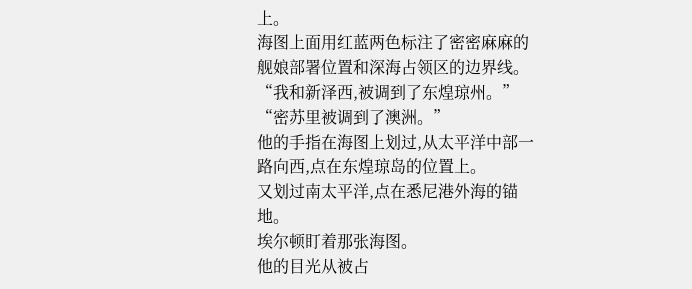上。
海图上面用红蓝两色标注了密密麻麻的舰娘部署位置和深海占领区的边界线。
“我和新泽西,被调到了东煌琼州。”
“密苏里被调到了澳洲。”
他的手指在海图上划过,从太平洋中部一路向西,点在东煌琼岛的位置上。
又划过南太平洋,点在悉尼港外海的锚地。
埃尔顿盯着那张海图。
他的目光从被占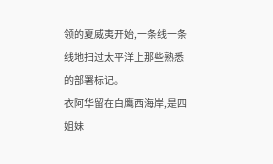领的夏威夷开始,一条线一条线地扫过太平洋上那些熟悉的部署标记。
衣阿华留在白鹰西海岸,是四姐妹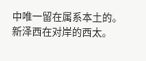中唯一留在属系本土的。
新泽西在对岸的西太。